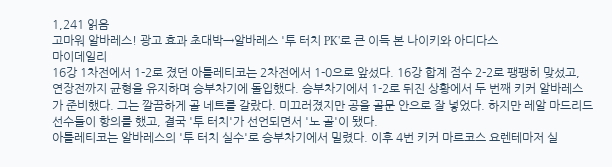1,241 읽음
고마워 알바레스! 광고 효과 초대박→알바레스 '투 터치 PK'로 큰 이득 본 나이키와 아디다스
마이데일리
16강 1차전에서 1-2로 졌던 아틀레티코는 2차전에서 1-0으로 앞섰다. 16강 합계 점수 2-2로 팽팽히 맞섰고, 연장전까지 균형을 유지하며 승부차기에 돌입했다. 승부차기에서 1-2로 뒤진 상황에서 두 번째 키커 알바레스가 준비했다. 그는 깔끔하게 골 네트를 갈랐다. 미끄러졌지만 공을 골문 안으로 잘 넣었다. 하지만 레알 마드리드 선수들이 항의를 했고, 결국 '투 터치'가 선언되면서 '노 골'이 됐다.
아틀레티코는 알바레스의 '투 터치 실수'로 승부차기에서 밀렸다. 이후 4번 키커 마르코스 요렌테마저 실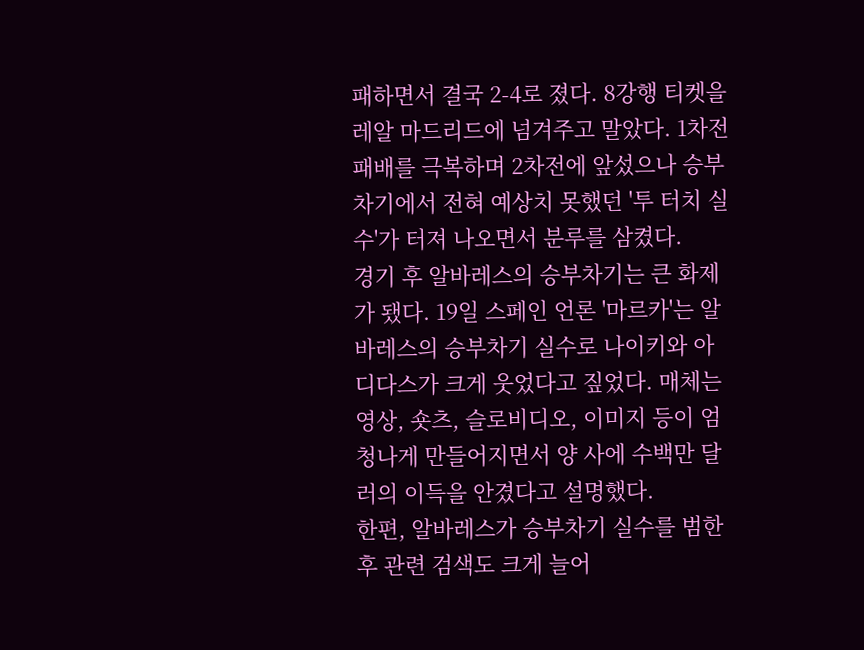패하면서 결국 2-4로 졌다. 8강행 티켓을 레알 마드리드에 넘겨주고 말았다. 1차전 패배를 극복하며 2차전에 앞섰으나 승부차기에서 전혀 예상치 못했던 '투 터치 실수'가 터져 나오면서 분루를 삼켰다.
경기 후 알바레스의 승부차기는 큰 화제가 됐다. 19일 스페인 언론 '마르카'는 알바레스의 승부차기 실수로 나이키와 아디다스가 크게 웃었다고 짚었다. 매체는 영상, 숏츠, 슬로비디오, 이미지 등이 엄청나게 만들어지면서 양 사에 수백만 달러의 이득을 안겼다고 설명했다.
한편, 알바레스가 승부차기 실수를 범한 후 관련 검색도 크게 늘어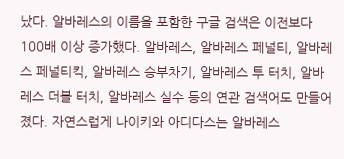났다. 알바레스의 이름을 포함한 구글 검색은 이전보다 100배 이상 증가했다. 알바레스, 알바레스 페널티, 알바레스 페널티킥, 알바레스 승부차기, 알바레스 투 터치, 알바레스 더블 터치, 알바레스 실수 등의 연관 검색어도 만들어졌다. 자연스럽게 나이키와 아디다스는 알바레스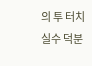의 투 터치 실수 덕분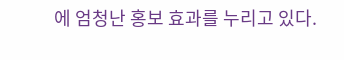에 엄청난 홍보 효과를 누리고 있다.